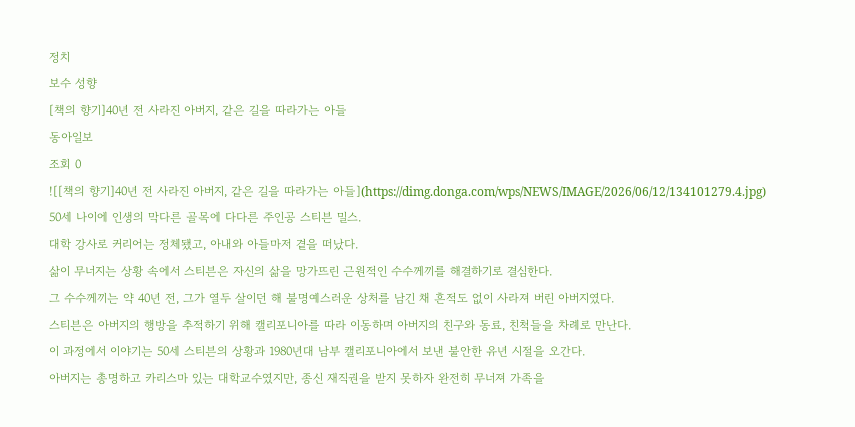정치
보수 성향
[책의 향기]40년 전 사라진 아버지, 같은 길을 따라가는 아들
동아일보
조회 0
![[책의 향기]40년 전 사라진 아버지, 같은 길을 따라가는 아들](https://dimg.donga.com/wps/NEWS/IMAGE/2026/06/12/134101279.4.jpg)
50세 나이에 인생의 막다른 골목에 다다른 주인공 스티븐 밀스.
대학 강사로 커리어는 정체됐고, 아내와 아들마저 곁을 떠났다.
삶이 무너지는 상황 속에서 스티븐은 자신의 삶을 망가뜨린 근원적인 수수께끼를 해결하기로 결심한다.
그 수수께끼는 약 40년 전, 그가 열두 살이던 해 불명예스러운 상처를 남긴 채 흔적도 없이 사라져 버린 아버지였다.
스티븐은 아버지의 행방을 추적하기 위해 캘리포니아를 따라 이동하며 아버지의 친구와 동료, 친척들을 차례로 만난다.
이 과정에서 이야기는 50세 스티븐의 상황과 1980년대 남부 캘리포니아에서 보낸 불안한 유년 시절을 오간다.
아버지는 총명하고 카리스마 있는 대학교수였지만, 종신 재직권을 받지 못하자 완전히 무너져 가족을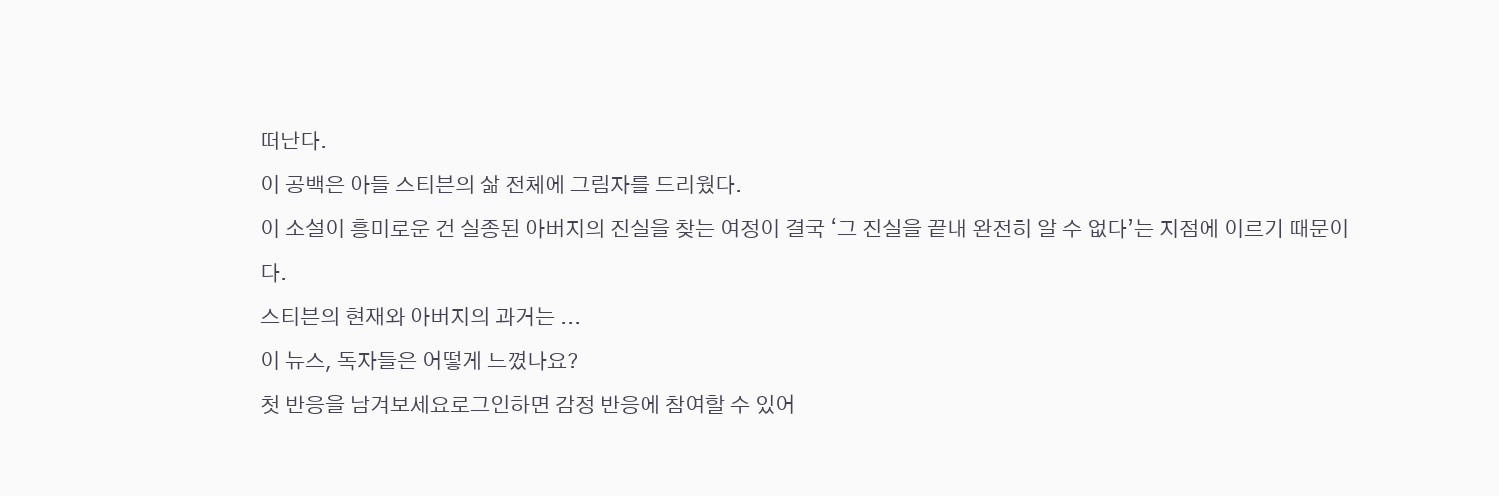떠난다.
이 공백은 아들 스티븐의 삶 전체에 그림자를 드리웠다.
이 소설이 흥미로운 건 실종된 아버지의 진실을 찾는 여정이 결국 ‘그 진실을 끝내 완전히 알 수 없다’는 지점에 이르기 때문이다.
스티븐의 현재와 아버지의 과거는 ...
이 뉴스, 독자들은 어떻게 느꼈나요?
첫 반응을 남겨보세요로그인하면 감정 반응에 참여할 수 있어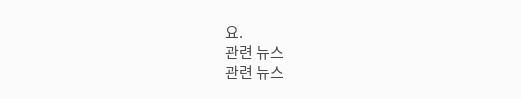요.
관련 뉴스
관련 뉴스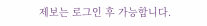제보는 로그인 후 가능합니다.